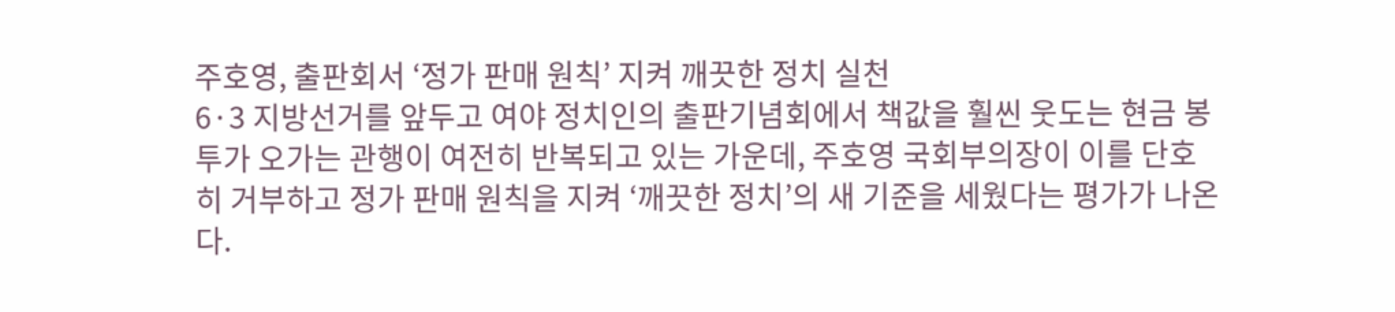주호영, 출판회서 ‘정가 판매 원칙’ 지켜 깨끗한 정치 실천
6·3 지방선거를 앞두고 여야 정치인의 출판기념회에서 책값을 훨씬 웃도는 현금 봉투가 오가는 관행이 여전히 반복되고 있는 가운데, 주호영 국회부의장이 이를 단호히 거부하고 정가 판매 원칙을 지켜 ‘깨끗한 정치’의 새 기준을 세웠다는 평가가 나온다.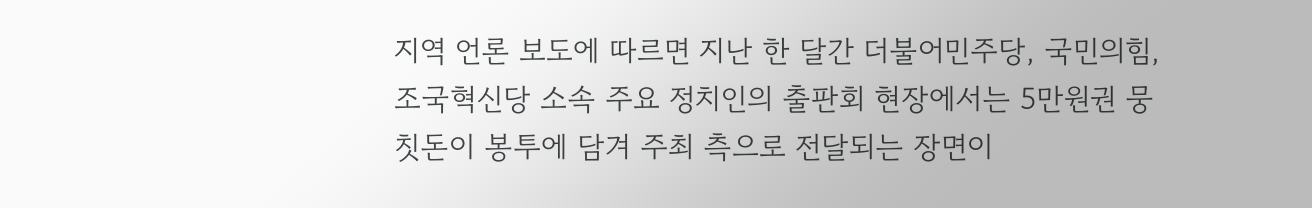지역 언론 보도에 따르면 지난 한 달간 더불어민주당, 국민의힘, 조국혁신당 소속 주요 정치인의 출판회 현장에서는 5만원권 뭉칫돈이 봉투에 담겨 주최 측으로 전달되는 장면이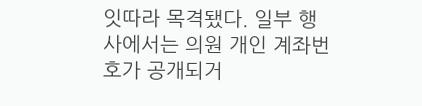잇따라 목격됐다. 일부 행사에서는 의원 개인 계좌번호가 공개되거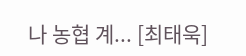나 농협 계... [최태욱]